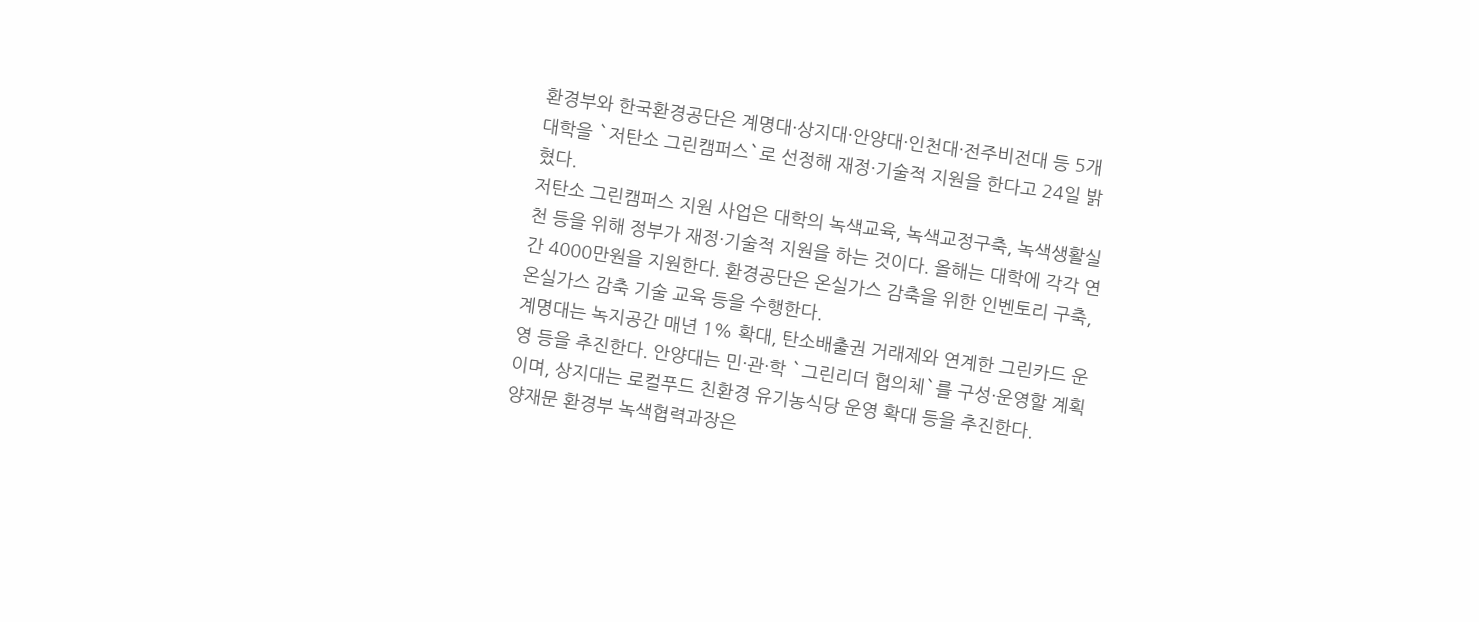환경부와 한국환경공단은 계명대·상지대·안양대·인천대·전주비전대 등 5개 대학을 `저탄소 그린캠퍼스`로 선정해 재정·기술적 지원을 한다고 24일 밝혔다.
저탄소 그린캠퍼스 지원 사업은 대학의 녹색교육, 녹색교정구축, 녹색생활실천 등을 위해 정부가 재정·기술적 지원을 하는 것이다. 올해는 대학에 각각 연간 4000만원을 지원한다. 환경공단은 온실가스 감축을 위한 인벤토리 구축, 온실가스 감축 기술 교육 등을 수행한다.
계명대는 녹지공간 매년 1% 확대, 탄소배출권 거래제와 연계한 그린카드 운영 등을 추진한다. 안양대는 민·관·학 `그린리더 협의체`를 구성·운영할 계획이며, 상지대는 로컬푸드 친환경 유기농식당 운영 확대 등을 추진한다.
양재문 환경부 녹색협력과장은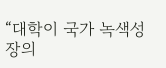“대학이 국가 녹색성장의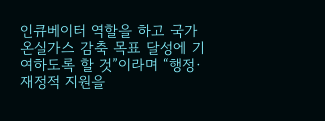인큐베이터 역할을 하고 국가 온실가스 감축 목표 달성에 기여하도록 할 것”이라며 “행정·재정적 지원을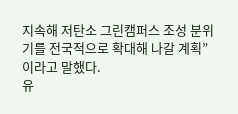지속해 저탄소 그린캠퍼스 조성 분위기를 전국적으로 확대해 나갈 계획”이라고 말했다.
유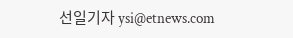선일기자 ysi@etnews.com